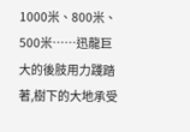1000米、800米、500米……迅龍巨大的後肢用力踐踏著,樹下的大地承受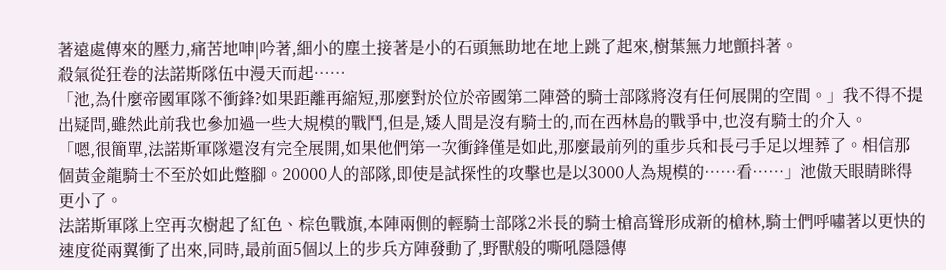著遠處傳來的壓力,痛苦地呻|吟著,細小的塵土接著是小的石頭無助地在地上跳了起來,樹葉無力地顫抖著。
殺氣從狂卷的法諾斯隊伍中漫天而起……
「池,為什麼帝國軍隊不衝鋒?如果距離再縮短,那麼對於位於帝國第二陣營的騎士部隊將沒有任何展開的空間。」我不得不提出疑問,雖然此前我也參加過一些大規模的戰鬥,但是,矮人間是沒有騎士的,而在西林島的戰爭中,也沒有騎士的介入。
「嗯,很簡單,法諾斯軍隊還沒有完全展開,如果他們第一次衝鋒僅是如此,那麼最前列的重步兵和長弓手足以埋葬了。相信那個黃金龍騎士不至於如此蹩腳。20000人的部隊,即使是試探性的攻擊也是以3000人為規模的……看……」池傲天眼睛眯得更小了。
法諾斯軍隊上空再次樹起了紅色、棕色戰旗,本陣兩側的輕騎士部隊2米長的騎士槍高聳形成新的槍林,騎士們呼嘯著以更快的速度從兩翼衝了出來,同時,最前面5個以上的步兵方陣發動了,野獸般的嘶吼隱隱傳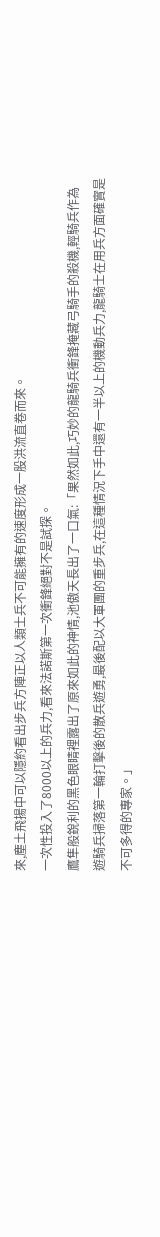來,塵土飛揚中可以隱約看出步兵方陣正以人類士兵不可能擁有的速度形成一股洪流直卷而來。
一次性投入了8000以上的兵力,看來法諾斯第一次衝鋒絕對不是試探。
鷹隼般銳利的黑色眼睛裡露出了原來如此的神情,池傲天長出了一口氣:「果然如此,巧妙的龍騎兵衝鋒掩藏弓騎手的殺機,輕騎兵作為遊騎兵掃落第一輪打擊後的散兵遊勇,最後配以大軍團的重步兵,在這種情況下手中還有一半以上的機動兵力,龍騎士在用兵方面確實是不可多得的專家。」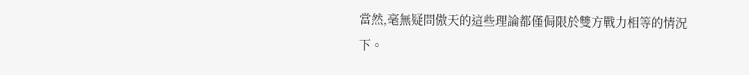當然,毫無疑問傲天的這些理論都僅侷限於雙方戰力相等的情況下。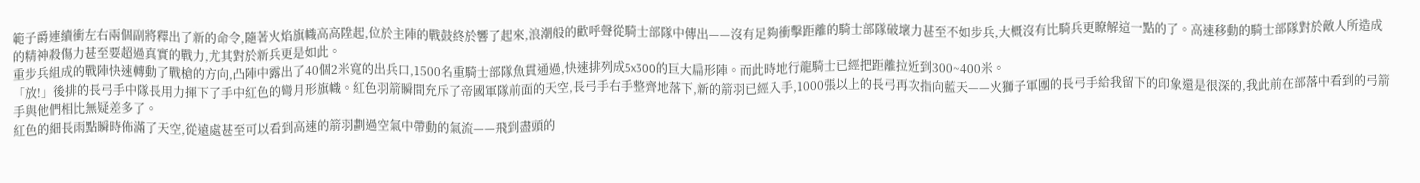範子爵連續衝左右兩個副將釋出了新的命令,隨著火焰旗幟高高陞起,位於主陣的戰鼓終於響了起來,浪潮般的歡呼聲從騎士部隊中傳出——沒有足夠衝擊距離的騎士部隊破壞力甚至不如步兵,大概沒有比騎兵更瞭解這一點的了。高速移動的騎士部隊對於敵人所造成的精神殺傷力甚至要超過真實的戰力,尤其對於新兵更是如此。
重步兵組成的戰陣快速轉動了戰槍的方向,凸陣中露出了40個2米寬的出兵口,1500名重騎士部隊魚貫通過,快速排列成5x300的巨大扁形陣。而此時地行龍騎士已經把距離拉近到300~400米。
「放!」後排的長弓手中隊長用力揮下了手中紅色的彎月形旗幟。紅色羽箭瞬間充斥了帝國軍隊前面的天空,長弓手右手整齊地落下,新的箭羽已經入手,1000張以上的長弓再次指向藍天——火獅子軍團的長弓手給我留下的印象還是很深的,我此前在部落中看到的弓箭手與他們相比無疑差多了。
紅色的細長雨點瞬時佈滿了天空,從遠處甚至可以看到高速的箭羽劃過空氣中帶動的氣流——飛到盡頭的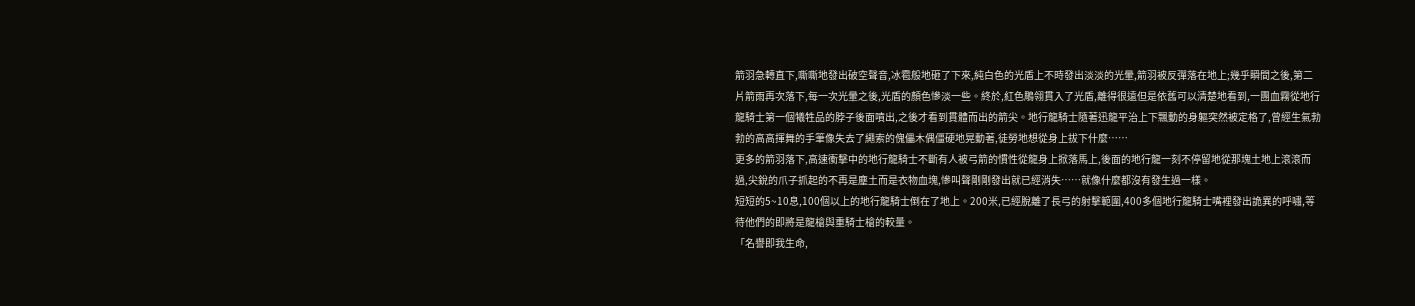箭羽急轉直下,嘶嘶地發出破空聲音,冰雹般地砸了下來,純白色的光盾上不時發出淡淡的光暈,箭羽被反彈落在地上;幾乎瞬間之後,第二片箭雨再次落下,每一次光暈之後,光盾的顏色慘淡一些。終於,紅色鵰翎貫入了光盾,離得很遠但是依舊可以清楚地看到,一團血霧從地行龍騎士第一個犧牲品的脖子後面噴出,之後才看到貫體而出的箭尖。地行龍騎士隨著迅龍平治上下飄動的身軀突然被定格了,曾經生氣勃勃的高高揮舞的手筆像失去了繩索的傀儡木偶僵硬地晃動著,徒勞地想從身上拔下什麼……
更多的箭羽落下,高速衝擊中的地行龍騎士不斷有人被弓箭的慣性從龍身上掀落馬上,後面的地行龍一刻不停留地從那塊土地上滾滾而過,尖銳的爪子抓起的不再是塵土而是衣物血塊,慘叫聲剛剛發出就已經消失……就像什麼都沒有發生過一樣。
短短的5~10息,100個以上的地行龍騎士倒在了地上。200米,已經脫離了長弓的射擊範圍,400多個地行龍騎士嘴裡發出詭異的呼嘯,等待他們的即將是龍槍與重騎士槍的較量。
「名譽即我生命,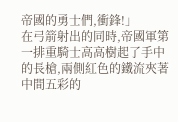帝國的勇士們,衝鋒!」
在弓箭射出的同時,帝國軍第一排重騎士高高樹起了手中的長槍,兩側紅色的鐵流夾著中間五彩的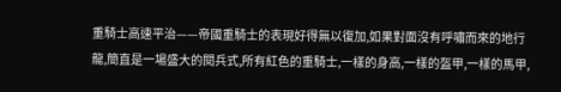重騎士高速平治——帝國重騎士的表現好得無以復加,如果對面沒有呼嘯而來的地行龍,簡直是一場盛大的閱兵式,所有紅色的重騎士,一樣的身高,一樣的盔甲,一樣的馬甲,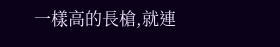一樣高的長槍,就連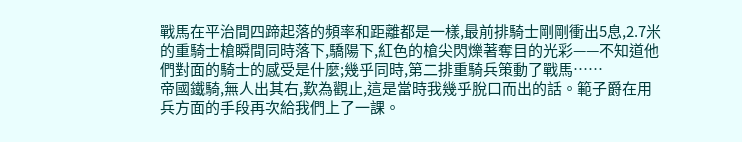戰馬在平治間四蹄起落的頻率和距離都是一樣,最前排騎士剛剛衝出5息,2.7米的重騎士槍瞬間同時落下,驕陽下,紅色的槍尖閃爍著奪目的光彩——不知道他們對面的騎士的感受是什麼;幾乎同時,第二排重騎兵策動了戰馬……
帝國鐵騎,無人出其右,歎為觀止,這是當時我幾乎脫口而出的話。範子爵在用兵方面的手段再次給我們上了一課。